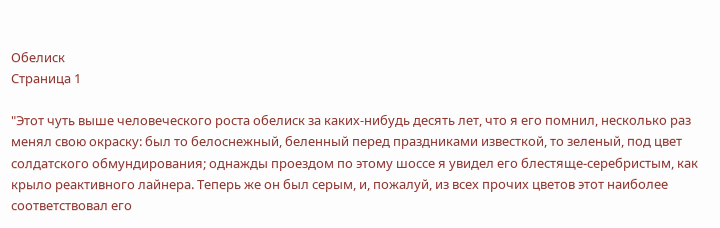Обелиск
Страница 1

"Этот чуть выше человеческого роста обелиск за каких-нибудь десять лет, что я его помнил, несколько раз менял свою окраску: был то белоснежный, беленный перед праздниками известкой, то зеленый, под цвет солдатского обмундирования; однажды проездом по этому шоссе я увидел его блестяще-серебристым, как крыло реактивного лайнера. Теперь же он был серым, и, пожалуй, из всех прочих цветов этот наиболее соответствовал его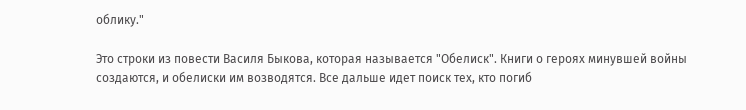облику."

Это строки из повести Василя Быкова, которая называется "Обелиск". Книги о героях минувшей войны создаются, и обелиски им возводятся. Все дальше идет поиск тех, кто погиб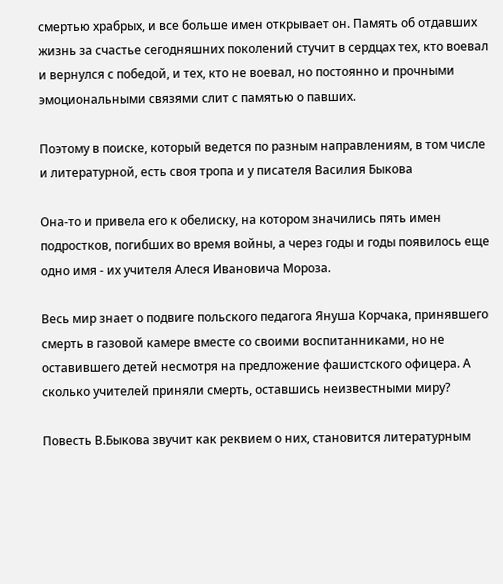смертью храбрых, и все больше имен открывает он. Память об отдавших жизнь за счастье сегодняшних поколений стучит в сердцах тех, кто воевал и вернулся с победой, и тех, кто не воевал, но постоянно и прочными эмоциональными связями слит с памятью о павших.

Поэтому в поиске, который ведется по разным направлениям, в том числе и литературной, есть своя тропа и у писателя Василия Быкова

Она-то и привела его к обелиску, на котором значились пять имен подростков, погибших во время войны, а через годы и годы появилось еще одно имя - их учителя Алеся Ивановича Мороза.

Весь мир знает о подвиге польского педагога Януша Корчака, принявшего смерть в газовой камере вместе со своими воспитанниками, но не оставившего детей несмотря на предложение фашистского офицера. А сколько учителей приняли смерть, оставшись неизвестными миру?

Повесть В.Быкова звучит как реквием о них, становится литературным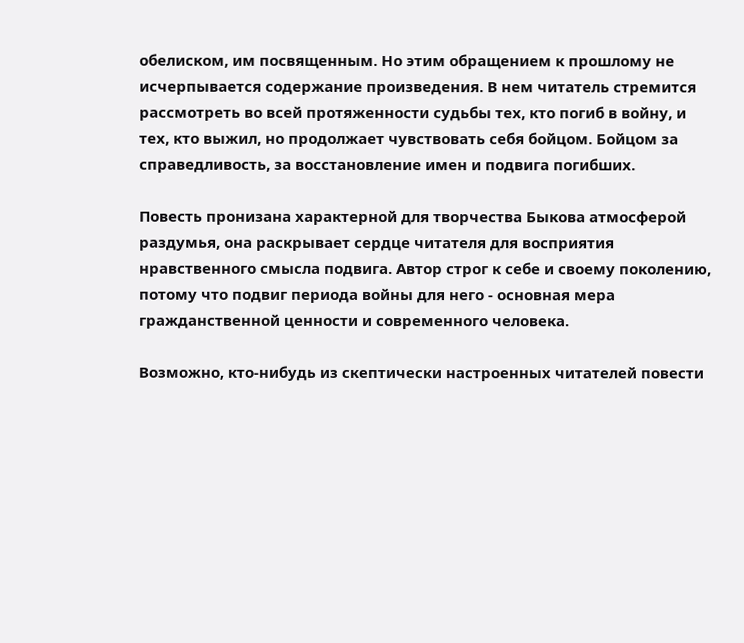обелиском, им посвященным. Но этим обращением к прошлому не исчерпывается содержание произведения. В нем читатель стремится рассмотреть во всей протяженности судьбы тех, кто погиб в войну, и тех, кто выжил, но продолжает чувствовать себя бойцом. Бойцом за справедливость, за восстановление имен и подвига погибших.

Повесть пронизана характерной для творчества Быкова атмосферой раздумья, она раскрывает сердце читателя для восприятия нравственного смысла подвига. Автор строг к себе и своему поколению, потому что подвиг периода войны для него - основная мера гражданственной ценности и современного человека.

Возможно, кто-нибудь из скептически настроенных читателей повести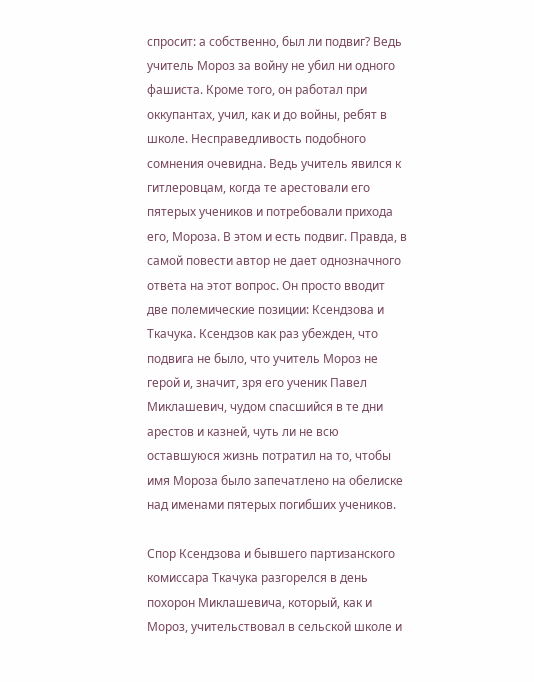спросит: а собственно, был ли подвиг? Ведь учитель Мороз за войну не убил ни одного фашиста. Кроме того, он работал при оккупантах, учил, как и до войны, ребят в школе. Несправедливость подобного сомнения очевидна. Ведь учитель явился к гитлеровцам, когда те арестовали его пятерых учеников и потребовали прихода его, Мороза. В этом и есть подвиг. Правда, в самой повести автор не дает однозначного ответа на этот вопрос. Он просто вводит две полемические позиции: Ксендзова и Ткачука. Ксендзов как раз убежден, что подвига не было, что учитель Мороз не герой и, значит, зря его ученик Павел Миклашевич, чудом спасшийся в те дни арестов и казней, чуть ли не всю оставшуюся жизнь потратил на то, чтобы имя Мороза было запечатлено на обелиске над именами пятерых погибших учеников.

Спор Ксендзова и бывшего партизанского комиссара Ткачука разгорелся в день похорон Миклашевича, который, как и Мороз, учительствовал в сельской школе и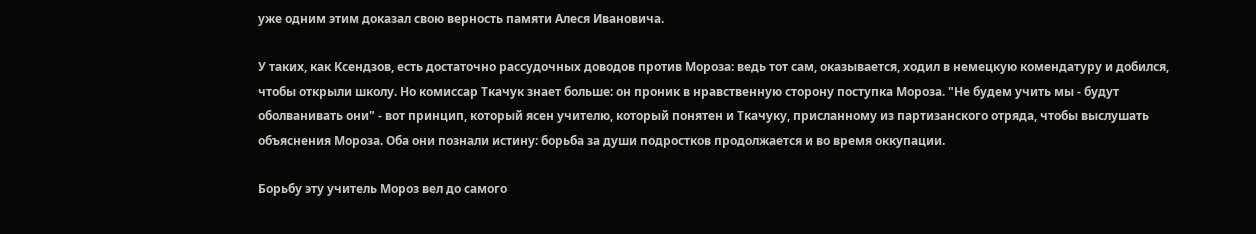уже одним этим доказал свою верность памяти Алеся Ивановича.

У таких, как Ксендзов, есть достаточно рассудочных доводов против Мороза: ведь тот сам, оказывается, ходил в немецкую комендатуру и добился, чтобы открыли школу. Но комиссар Ткачук знает больше: он проник в нравственную сторону поступка Мороза. "Не будем учить мы - будут оболванивать они" - вот принцип, который ясен учителю, который понятен и Ткачуку, присланному из партизанского отряда, чтобы выслушать объяснения Мороза. Оба они познали истину: борьба за души подростков продолжается и во время оккупации.

Борьбу эту учитель Мороз вел до самого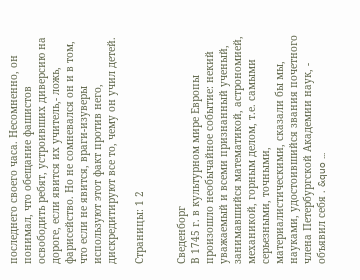последнего своего часа. Несомненно, он понимал, что обещание фашистов освободить ребят, устроивших диверсию на дороге, если явится их учитель,- ложь, фарисейство. Но не сомневался он и в том, что если не явится, враги-изуверы используют этот факт против него, дискредитируют все то, чему он учил детей.

Страницы: 1 2


Сведенборг
В 1745 г. в культурном мире Европы произошло необычайное событие: некий уважаемый и всеми признанный ученый, занимавшийся математикой, астрономией, механикой, горным делом, т.е. самыми серьезными, точными, материалистическими, сказали бы мы, науками, удостоившийся звания почетного члена Петербургской Академии наук, - объявил себя . &quo ...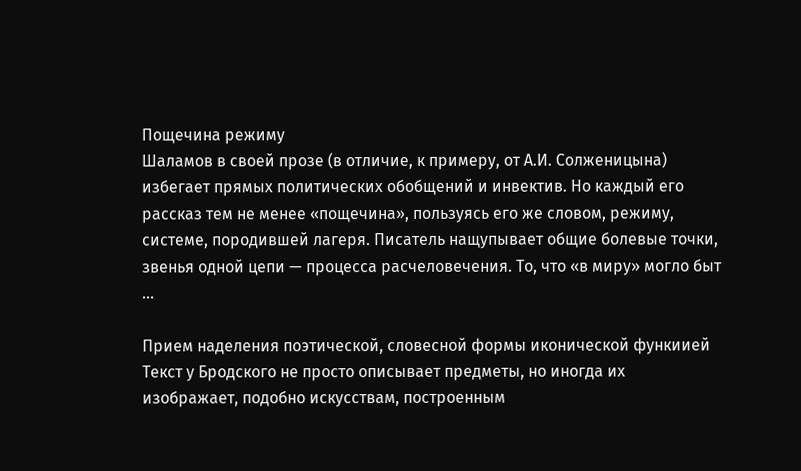Пощечина режиму
Шаламов в своей прозе (в отличие, к примеру, от А.И. Солженицына) избегает прямых политических обобщений и инвектив. Но каждый его рассказ тем не менее «пощечина», пользуясь его же словом, режиму, системе, породившей лагеря. Писатель нащупывает общие болевые точки, звенья одной цепи — процесса расчеловечения. То, что «в миру» могло быт ...

Прием наделения поэтической, словесной формы иконической функиией
Текст у Бродского не просто описывает предметы, но иногда их изображает, подобно искусствам, построенным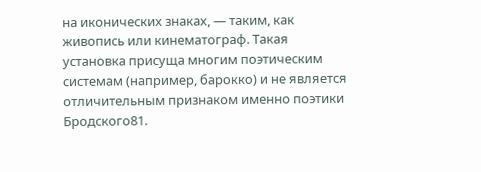на иконических знаках, — таким, как живопись или кинематограф. Такая установка присуща многим поэтическим системам (например, барокко) и не является отличительным признаком именно поэтики Бродского81.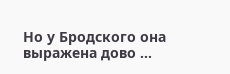Но у Бродского она выражена дово ...